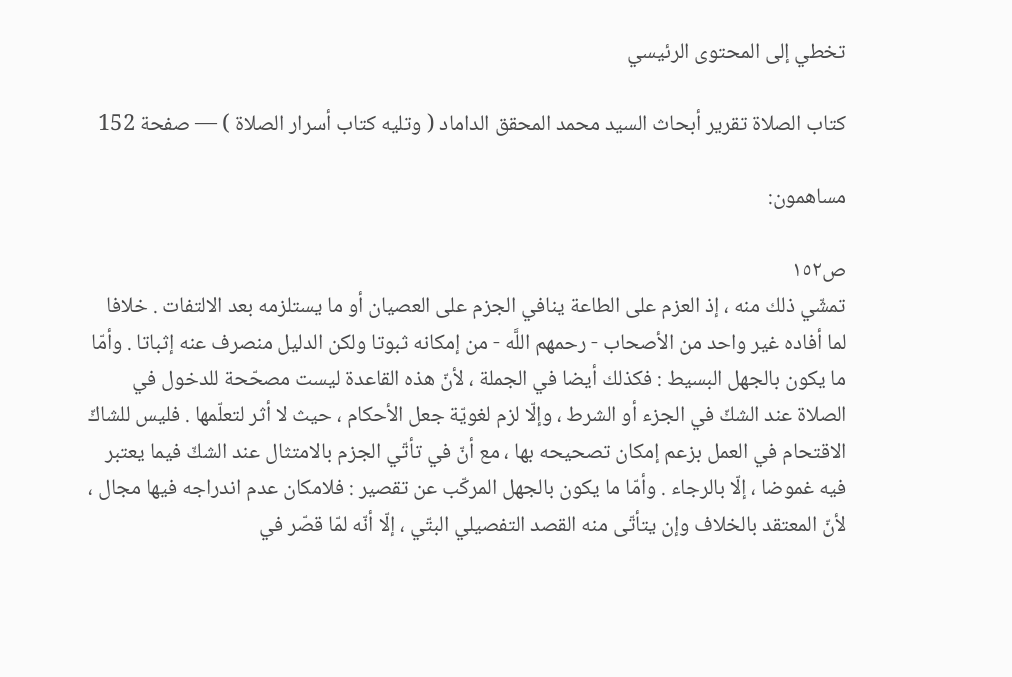تخطي إلى المحتوى الرئيسي

كتاب الصلاة تقرير أبحاث السيد محمد المحقق الداماد ( وتليه كتاب أسرار الصلاة ) — صفحة 152

مساهمون:

ص١٥٢
تمشّي ذلك منه ، إذ العزم على الطاعة ينافي الجزم على العصيان أو ما يستلزمه بعد الالتفات . خلافا لما أفاده غير واحد من الأصحاب - رحمهم اللَّه - من إمكانه ثبوتا ولكن الدليل منصرف عنه إثباتا . وأمّا ما يكون بالجهل البسيط : فكذلك أيضا في الجملة ، لأنّ هذه القاعدة ليست مصحّحة للدخول في الصلاة عند الشكّ في الجزء أو الشرط ، وإلّا لزم لغويّة جعل الأحكام ، حيث لا أثر لتعلّمها . فليس للشاكّ الاقتحام في العمل بزعم إمكان تصحيحه بها ، مع أنّ في تأتّي الجزم بالامتثال عند الشكّ فيما يعتبر فيه غموضا ، إلّا بالرجاء . وأمّا ما يكون بالجهل المركّب عن تقصير : فلامكان عدم اندراجه فيها مجال ، لأنّ المعتقد بالخلاف وإن يتأتّى منه القصد التفصيلي البتّي ، إلّا أنّه لمّا قصّر في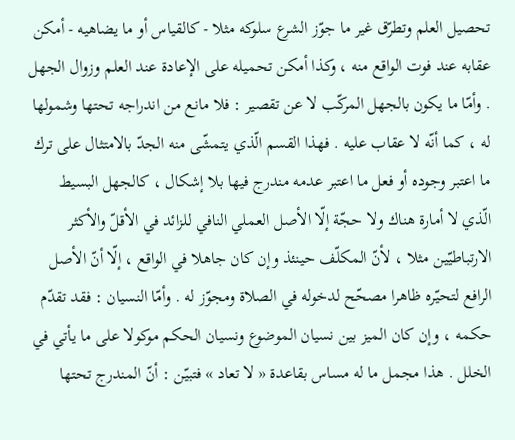تحصيل العلم وتطرّق غير ما جوّز الشرع سلوكه مثلا - كالقياس أو ما يضاهيه - أمكن عقابه عند فوت الواقع منه ، وكذا أمكن تحميله على الإعادة عند العلم وزوال الجهل . وأمّا ما يكون بالجهل المركّب لا عن تقصير : فلا مانع من اندراجه تحتها وشمولها له ، كما أنّه لا عقاب عليه . فهذا القسم الّذي يتمشّى منه الجدّ بالامتثال على ترك ما اعتبر وجوده أو فعل ما اعتبر عدمه مندرج فيها بلا إشكال ، كالجهل البسيط الّذي لا أمارة هناك ولا حجّة إلّا الأصل العملي النافي للزائد في الأقلّ والأكثر الارتباطيّين مثلا ، لأنّ المكلّف حينئذ وإن كان جاهلا في الواقع ، إلّا أنّ الأصل الرافع لتحيّره ظاهرا مصحّح لدخوله في الصلاة ومجوّز له . وأمّا النسيان : فقد تقدّم حكمه ، وإن كان الميز بين نسيان الموضوع ونسيان الحكم موكولا على ما يأتي في الخلل . هذا مجمل ما له مساس بقاعدة « لا تعاد » فتبيّن : أنّ المندرج تحتها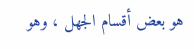هو بعض أقسام الجهل ، وهو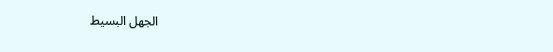الجهل البسيط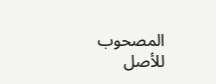المصحوب للأصل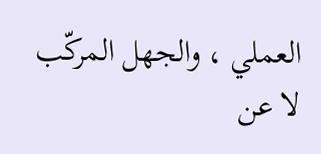العملي ، والجهل المركّب لا عن